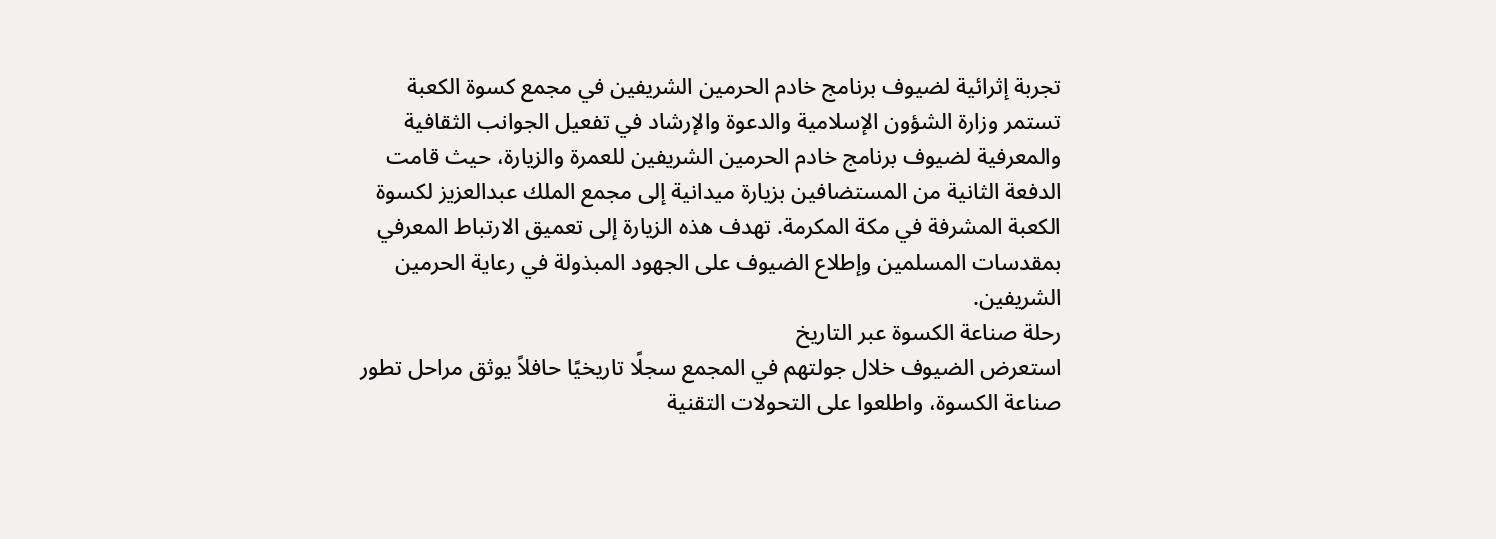تجربة إثرائية لضيوف برنامج خادم الحرمين الشريفين في مجمع كسوة الكعبة
تستمر وزارة الشؤون الإسلامية والدعوة والإرشاد في تفعيل الجوانب الثقافية والمعرفية لضيوف برنامج خادم الحرمين الشريفين للعمرة والزيارة، حيث قامت الدفعة الثانية من المستضافين بزيارة ميدانية إلى مجمع الملك عبدالعزيز لكسوة الكعبة المشرفة في مكة المكرمة. تهدف هذه الزيارة إلى تعميق الارتباط المعرفي بمقدسات المسلمين وإطلاع الضيوف على الجهود المبذولة في رعاية الحرمين الشريفين.
رحلة صناعة الكسوة عبر التاريخ
استعرض الضيوف خلال جولتهم في المجمع سجلًا تاريخيًا حافلاً يوثق مراحل تطور صناعة الكسوة، واطلعوا على التحولات التقنية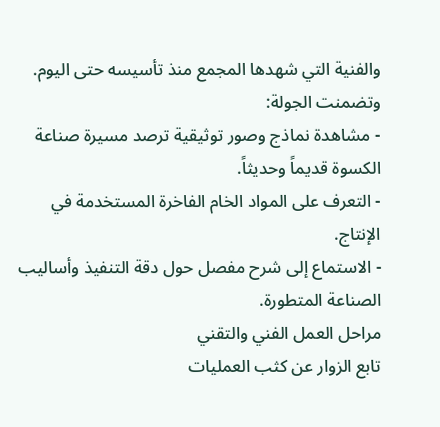والفنية التي شهدها المجمع منذ تأسيسه حتى اليوم. وتضمنت الجولة:
- مشاهدة نماذج وصور توثيقية ترصد مسيرة صناعة الكسوة قديماً وحديثاً.
- التعرف على المواد الخام الفاخرة المستخدمة في الإنتاج.
- الاستماع إلى شرح مفصل حول دقة التنفيذ وأساليب الصناعة المتطورة.
مراحل العمل الفني والتقني
تابع الزوار عن كثب العمليات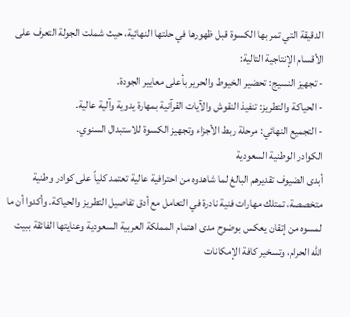الدقيقة التي تمر بها الكسوة قبل ظهورها في حلتها النهائية، حيث شملت الجولة التعرف على الأقسام الإنتاجية التالية:
- تجهيز النسيج: تحضير الخيوط والحرير بأعلى معايير الجودة.
- الحياكة والتطريز: تنفيذ النقوش والآيات القرآنية بمهارة يدوية وآلية عالية.
- التجميع النهائي: مرحلة ربط الأجزاء وتجهيز الكسوة للاستبدال السنوي.
الكوادر الوطنية السعودية
أبدى الضيوف تقديرهم البالغ لما شاهدوه من احترافية عالية تعتمد كلياً على كوادر وطنية متخصصة، تمتلك مهارات فنية نادرة في التعامل مع أدق تفاصيل التطريز والحياكة. وأكدوا أن ما لمسوه من إتقان يعكس بوضوح مدى اهتمام المملكة العربية السعودية وعنايتها الفائقة ببيت الله الحرام، وتسخير كافة الإمكانات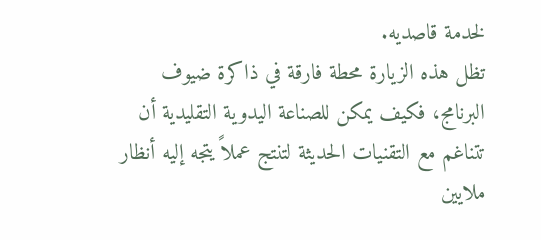لخدمة قاصديه.
تظل هذه الزيارة محطة فارقة في ذاكرة ضيوف البرنامج، فكيف يمكن للصناعة اليدوية التقليدية أن تتناغم مع التقنيات الحديثة لتنتج عملاً يتجه إليه أنظار ملايين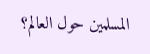المسلمين حول العالم؟